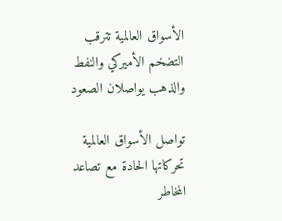الأسواق العالمية تترقب التضخم الأميركي والنفط والذهب يواصلان الصعود

تواصل الأسواق العالمية تحركاتها الحادة مع تصاعد المخاطر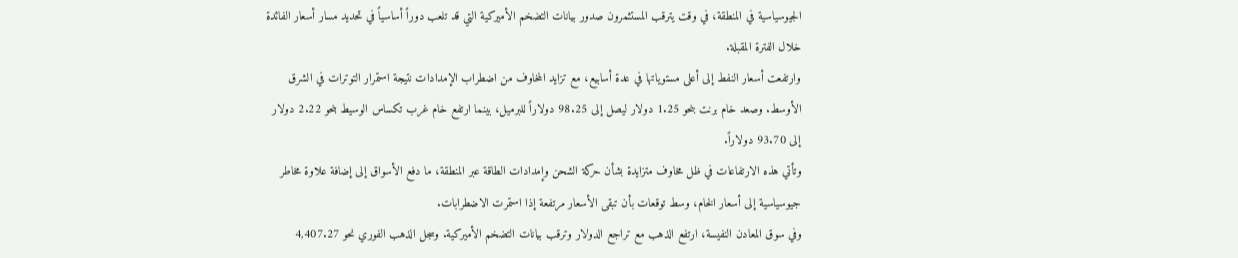الجيوسياسية في المنطقة، في وقت يترقب المستثمرون صدور بيانات التضخم الأميركية التي قد تلعب دوراً أساسياً في تحديد مسار أسعار الفائدة خلال الفترة المقبلة.
وارتفعت أسعار النفط إلى أعلى مستوياتها في عدة أسابيع، مع تزايد المخاوف من اضطراب الإمدادات نتيجة استمرار التوترات في الشرق الأوسط. وصعد خام برنت بنحو 1.25 دولار ليصل إلى 98.25 دولاراً للبرميل، بينما ارتفع خام غرب تكساس الوسيط بنحو 2.22 دولار إلى 93.70 دولاراً.
وتأتي هذه الارتفاعات في ظل مخاوف متزايدة بشأن حركة الشحن وإمدادات الطاقة عبر المنطقة، ما دفع الأسواق إلى إضافة علاوة مخاطر جيوسياسية إلى أسعار الخام، وسط توقعات بأن تبقى الأسعار مرتفعة إذا استمرت الاضطرابات.
وفي سوق المعادن النفيسة، ارتفع الذهب مع تراجع الدولار وترقب بيانات التضخم الأميركية. وسجل الذهب الفوري نحو 4,407.27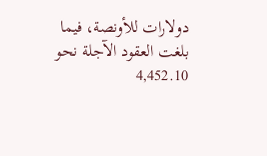دولارات للأونصة، فيما بلغت العقود الآجلة نحو 4,452.10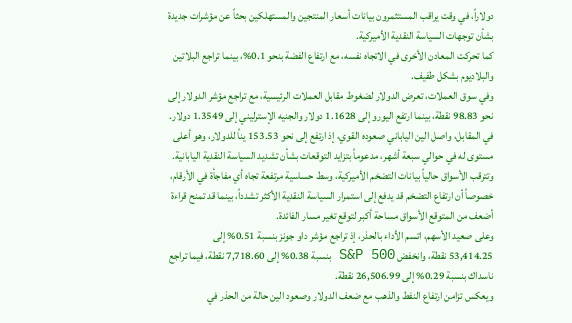دولاراً، في وقت يراقب المستثمرون بيانات أسعار المنتجين والمستهلكين بحثاً عن مؤشرات جديدة بشأن توجهات السياسة النقدية الأميركية.
كما تحركت المعادن الأخرى في الاتجاه نفسه، مع ارتفاع الفضة بنحو 0.1%، بينما تراجع البلاتين والبلاديوم بشكل طفيف.
وفي سوق العملات، تعرض الدولار لضغوط مقابل العملات الرئيسية، مع تراجع مؤشر الدولار إلى نحو 98.83 نقطة، بينما ارتفع اليورو إلى 1.1628 دولار والجنيه الإسترليني إلى 1.3549 دولار.
في المقابل، واصل الين الياباني صعوده القوي، إذ ارتفع إلى نحو 153.53 يناً للدولار، وهو أعلى مستوى له في حوالي سبعة أشهر، مدعوماً بتزايد التوقعات بشأن تشديد السياسة النقدية اليابانية.
وتترقب الأسواق حالياً بيانات التضخم الأميركية، وسط حساسية مرتفعة تجاه أي مفاجأة في الأرقام، خصوصاً أن ارتفاع التضخم قد يدفع إلى استمرار السياسة النقدية الأكثر تشدداً، بينما قد تمنح قراءة أضعف من المتوقع الأسواق مساحة أكبر لتوقع تغير مسار الفائدة.
وعلى صعيد الأسهم، اتسم الأداء بالحذر، إذ تراجع مؤشر داو جونز بنسبة 0.51% إلى 53,414.25 نقطة، وانخفض S&P 500 بنسبة 0.38% إلى 7,718.60 نقطة، فيما تراجع ناسداك بنسبة 0.29% إلى 26,506.99 نقطة.
ويعكس تزامن ارتفاع النفط والذهب مع ضعف الدولار وصعود الين حالة من الحذر في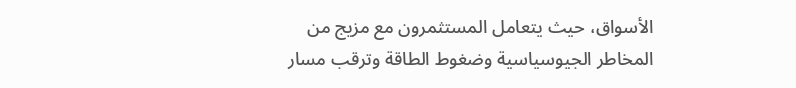الأسواق، حيث يتعامل المستثمرون مع مزيج من المخاطر الجيوسياسية وضغوط الطاقة وترقب مسار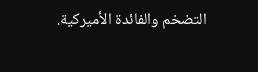التضخم والفائدة الأميركية.